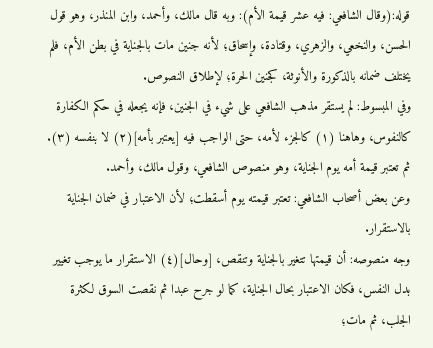قوله:(وقال الشافعي: فيه عشر قيمة الأم): وبه قال مالك، وأحمد، وابن المنذر، وهو قول الحسن، والنخعي، والزهري، وقتادة، وإسحاق؛ لأنه جنين مات بالجناية في بطن الأم، فلم يختلف ضمانه بالذكورة والأنوثة، كجنين الحرة؛ لإطلاق النصوص.
وفي المبسوط: لم يستقر مذهب الشافعي على شيء في الجنين، فإنه يجعله في حكم الكفارة كالنفوس، وهاهنا (١) كالجزء لأمه، حتى الواجب فيه [يعتبر بأمه](٢) لا بنفسه (٣).
ثم تعتبر قيمة أمه يوم الجناية، وهو منصوص الشافعي، وقول مالك، وأحمد.
وعن بعض أصحاب الشافعي: تعتبر قيمته يوم أسقطت؛ لأن الاعتبار في ضمان الجناية بالاستقرار.
وجه منصوصه: أن قيمتها تتغير بالجناية وتنقص، [وحال](٤) الاستقرار ما يوجب تغيير بدل النفس، فكان الاعتبار بحال الجناية، كما لو جرح عبدا ثم نقصت السوق لكثرة الجلب، ثم مات؛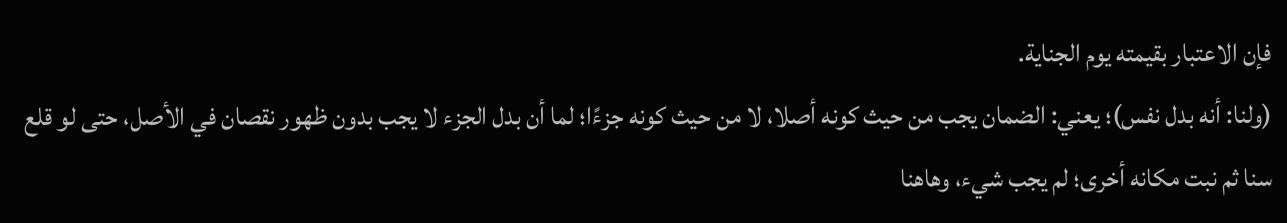فإن الاعتبار بقيمته يوم الجناية.
(ولنا: أنه بدل نفس)؛ يعني: الضمان يجب من حيث كونه أصلا، لا من حيث كونه جزءًا؛ لما أن بدل الجزء لا يجب بدون ظهور نقصان في الأصل، حتى لو قلع سنا ثم نبت مكانه أخرى؛ لم يجب شيء، وهاهنا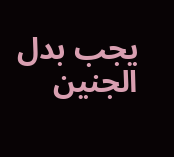يجب بدل الجنين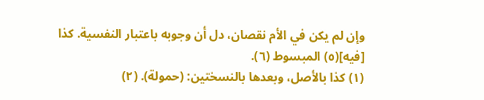وإن لم يكن في الأم نقصان، دل أن وجوبه باعتبار النفسية. كذا [فيه](٥) المبسوط (٦).
(١) كذا بالأصل، وبعدها بالنسختين: (حمولة). (٢)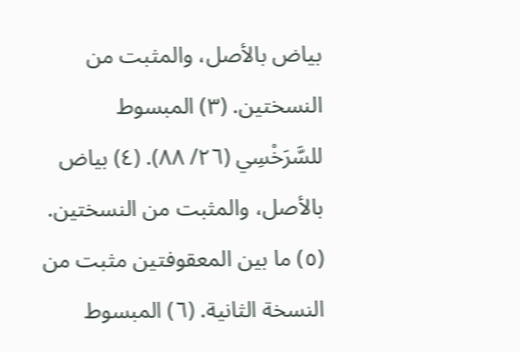بياض بالأصل، والمثبت من النسختين. (٣) المبسوط للسَّرَخْسِي (٢٦/ ٨٨). (٤) بياض بالأصل، والمثبت من النسختين. (٥) ما بين المعقوفتين مثبت من النسخة الثانية. (٦) المبسوط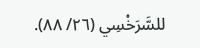للسَّرَخْسِي (٢٦/ ٨٨).